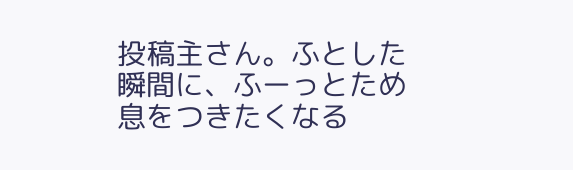投稿主さん。ふとした瞬間に、ふーっとため息をつきたくなる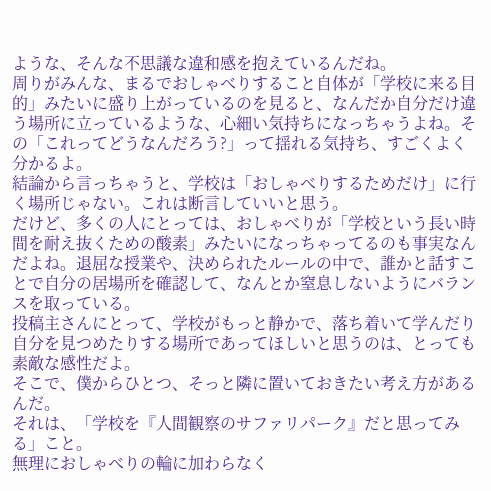ような、そんな不思議な違和感を抱えているんだね。
周りがみんな、まるでおしゃべりすること自体が「学校に来る目的」みたいに盛り上がっているのを見ると、なんだか自分だけ違う場所に立っているような、心細い気持ちになっちゃうよね。その「これってどうなんだろう?」って揺れる気持ち、すごくよく分かるよ。
結論から言っちゃうと、学校は「おしゃべりするためだけ」に行く場所じゃない。これは断言していいと思う。
だけど、多くの人にとっては、おしゃべりが「学校という長い時間を耐え抜くための酸素」みたいになっちゃってるのも事実なんだよね。退屈な授業や、決められたルールの中で、誰かと話すことで自分の居場所を確認して、なんとか窒息しないようにバランスを取っている。
投稿主さんにとって、学校がもっと静かで、落ち着いて学んだり自分を見つめたりする場所であってほしいと思うのは、とっても素敵な感性だよ。
そこで、僕からひとつ、そっと隣に置いておきたい考え方があるんだ。
それは、「学校を『人間観察のサファリパーク』だと思ってみる」こと。
無理におしゃべりの輪に加わらなく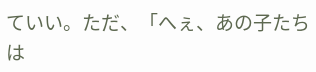ていい。ただ、「へぇ、あの子たちは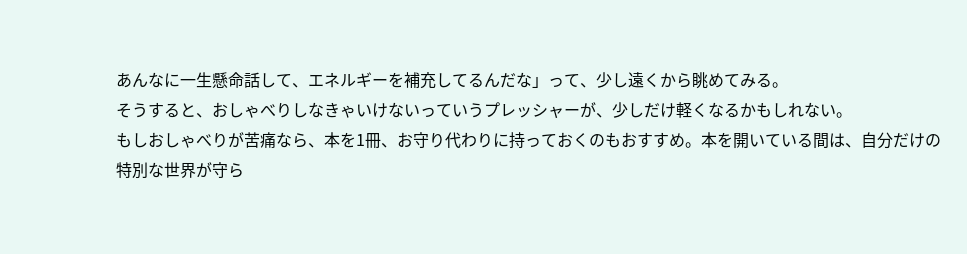あんなに一生懸命話して、エネルギーを補充してるんだな」って、少し遠くから眺めてみる。
そうすると、おしゃべりしなきゃいけないっていうプレッシャーが、少しだけ軽くなるかもしれない。
もしおしゃべりが苦痛なら、本を1冊、お守り代わりに持っておくのもおすすめ。本を開いている間は、自分だけの特別な世界が守ら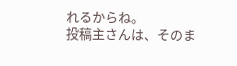れるからね。
投稿主さんは、そのま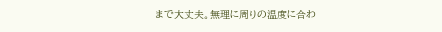まで大丈夫。無理に周りの温度に合わ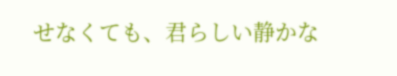せなくても、君らしい静かな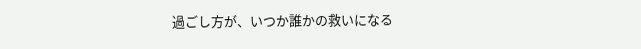過ごし方が、いつか誰かの救いになる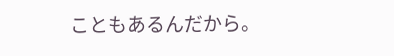こともあるんだから。